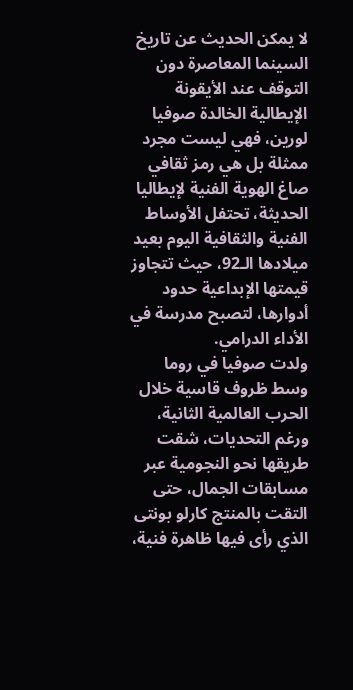لا يمكن الحديث عن تاريخ السينما المعاصرة دون التوقف عند الأيقونة الإيطالية الخالدة صوفيا لورين، فهي ليست مجرد ممثلة بل هي رمز ثقافي صاغ الهوية الفنية لإيطاليا الحديثة، تحتفل الأوساط الفنية والثقافية اليوم بعيد ميلادها الـ92، حيث تتجاوز قيمتها الإبداعية حدود أدوارها، لتصبح مدرسة في الأداء الدرامي.
ولدت صوفيا في روما وسط ظروف قاسية خلال الحرب العالمية الثانية، ورغم التحديات، شقت طريقها نحو النجومية عبر مسابقات الجمال، حتى التقت بالمنتج كارلو بونتى الذي رأى فيها ظاهرة فنية،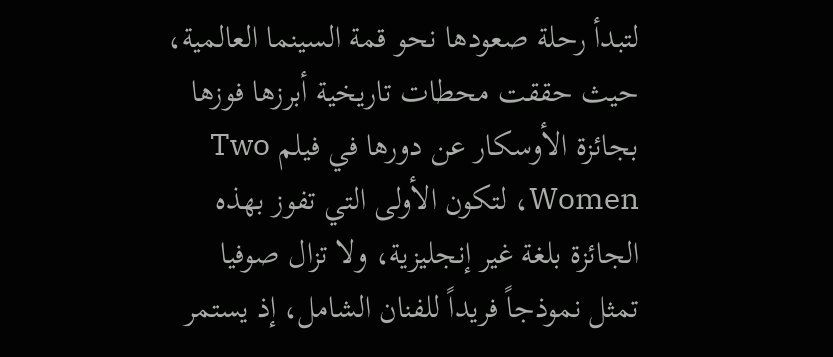لتبدأ رحلة صعودها نحو قمة السينما العالمية، حيث حققت محطات تاريخية أبرزها فوزها بجائزة الأوسكار عن دورها في فيلم Two Women، لتكون الأولى التي تفوز بهذه الجائزة بلغة غير إنجليزية، ولا تزال صوفيا تمثل نموذجاً فريداً للفنان الشامل، إذ يستمر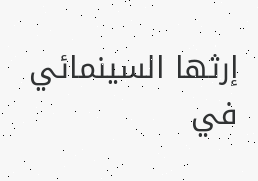إرثها السينمائي في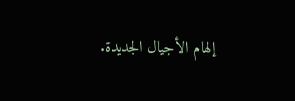إلهام الأجيال الجديدة.